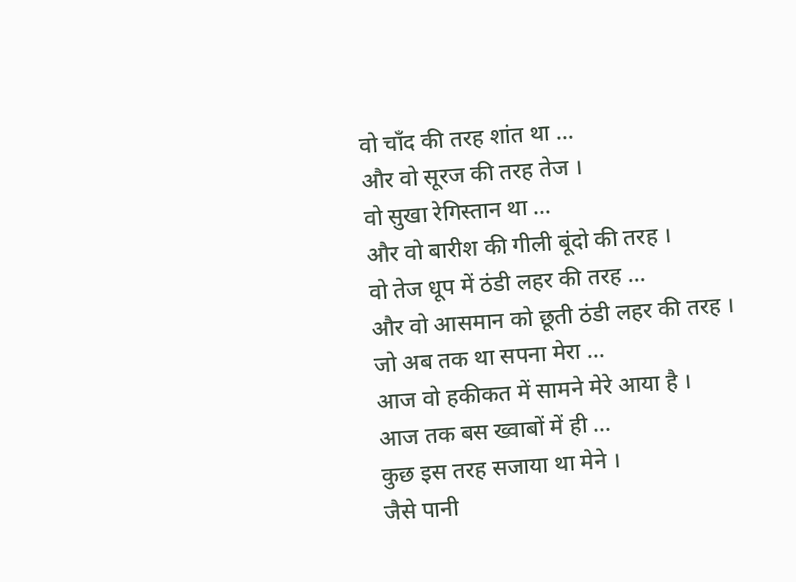वो चाँद की तरह शांत था …
और वो सूरज की तरह तेज ।
वो सुखा रेगिस्तान था …
और वो बारीश की गीली बूंदो की तरह ।
वो तेज धूप में ठंडी लहर की तरह …
और वो आसमान को छूती ठंडी लहर की तरह ।
जो अब तक था सपना मेरा ...
आज वो हकीकत में सामने मेरे आया है ।
आज तक बस ख्वाबों में ही ...
कुछ इस तरह सजाया था मेने ।
जैसे पानी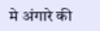मे अंगारे की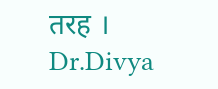तरह ।
Dr.Divya